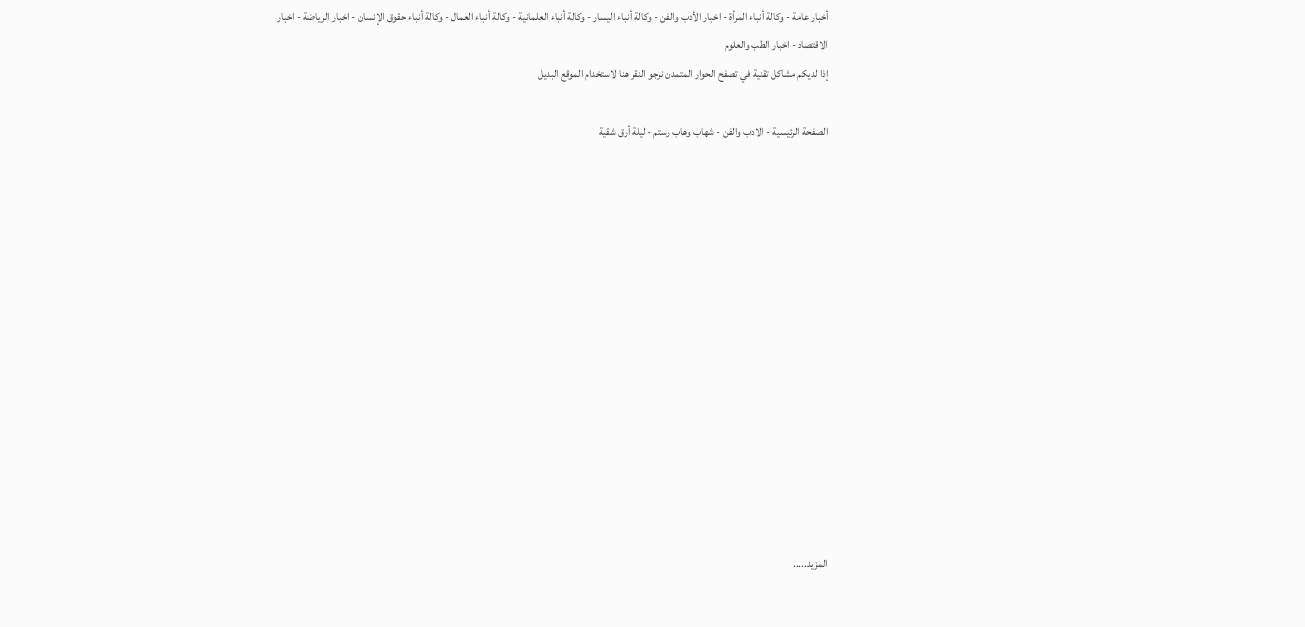أخبار عامة - وكالة أنباء المرأة - اخبار الأدب والفن - وكالة أنباء اليسار - وكالة أنباء العلمانية - وكالة أنباء العمال - وكالة أنباء حقوق الإنسان - اخبار الرياضة - اخبار الاقتصاد - اخبار الطب والعلوم
إذا لديكم مشاكل تقنية في تصفح الحوار المتمدن نرجو النقر هنا لاستخدام الموقع البديل

الصفحة الرئيسية - الادب والفن - شهاب وهاب رستم - ليلة أرق شقية














المزيد.....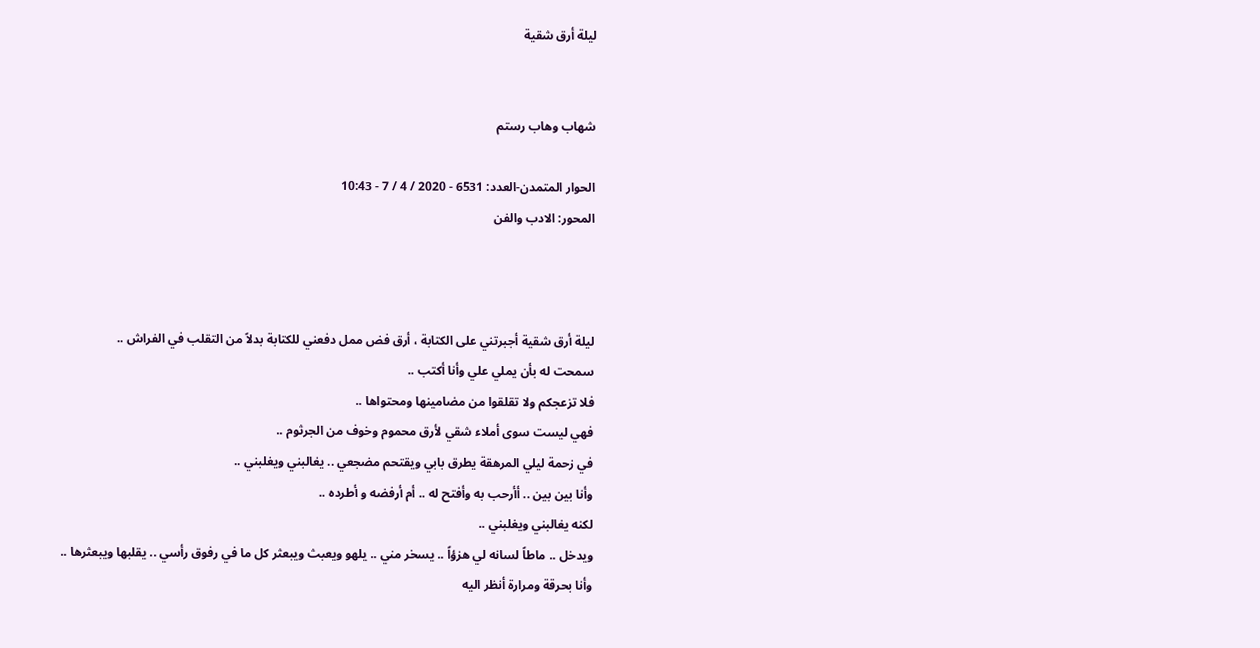ليلة أرق شقية


شهاب وهاب رستم

الحوار المتمدن-العدد: 6531 - 2020 / 4 / 7 - 10:43
المحور: الادب والفن



ليلة أرق شقية أجبرتني على الكتابة ، أرق فض ممل دفعني للكتابة بدلاً من التقلب في الفراش ..
سمحت له بأن يملي علي وأنا أكتب ..
فلا تزعجكم ولا تقلقوا من مضامينها ومحتواها ..
فهي ليست سوى أملاء شقي لأرق محموم وخوف من الجرثوم ..
في زحمة ليلي المرهقة يطرق بابي ويقتحم مضجعي .. يغالبني ويغلبني ..
وأنا بين بين .. أأرحب به وأفتح له .. أم أرفضه و أطرده ..
لكنه يغالبني ويغلبني ..
ويدخل .. ماطاً لسانه لي هزؤاً .. يسخر مني .. يلهو ويعبث ويبعثر كل ما في رفوق رأسي .. يقلبها ويبعثرها ..
وأنا بحرقة ومرارة أنظر اليه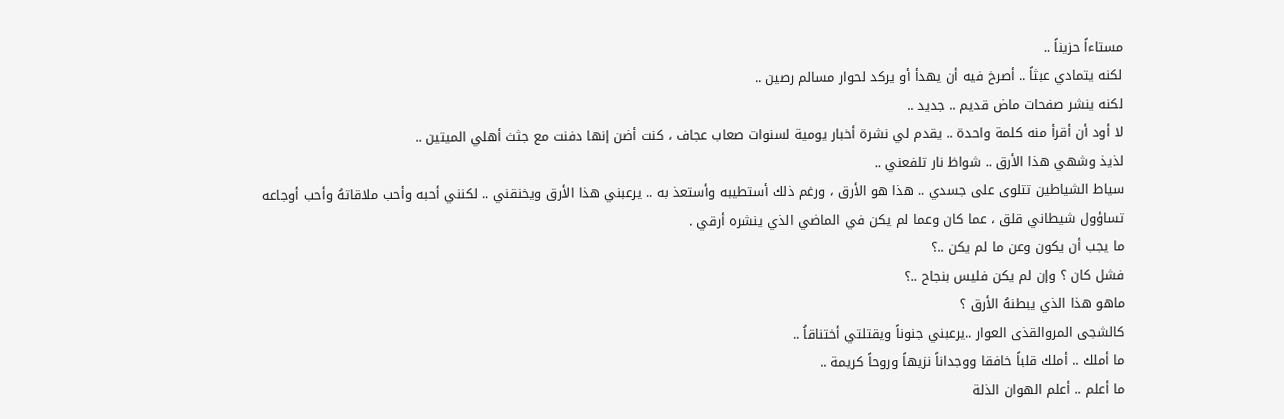مستاءاً حزيناً ..
لكنه يتمادي عبثاً .. أصرخ فيه أن يهدأ أو يركد لحوار مسالم رصين ..
لكنه ينشر صفحات ماض قديم .. جديد ..
لا أود أن أقرأ منه كلمة واحدة .. يقدم لي نشرة أخبار يومية لسنوات صعاب عجاف ، كنت أضن إنها دفنت مع جثث أهلي الميتين ..
لذيذ وشهي هذا الأرق .. شواظ نار تلفعني ..
سياط الشياطين تتلوى على جسدي .. هذا هو الأرق ، ورغم ذلك أستطيبه وأستعذ به .. يرعبني هذا الأرق ويخنقني .. لكنني أحبه وأحب ملاقاتهُ وأحب أوجاعه
تساؤول شيطاني قلق ، عما كان وعما لم يكن في الماضي الذي ينشره أرقي .
ما يجب أن يكون وعن ما لم يكن ..؟
فشل كان ؟ وإن لم يكن فليس بنجاح ..؟
ماهو هذا الذي يبطنهُ الأرق ؟
كالشجى المروالقذى العوار ..يرعبني جنوناً ويقتلتي أختناقاُ ..
ما أملك .. أملك قلباً خافقا ووجداناً نزيهاً وروحاً كريمة ..
ما أعلم .. أعلم الهوان الذلة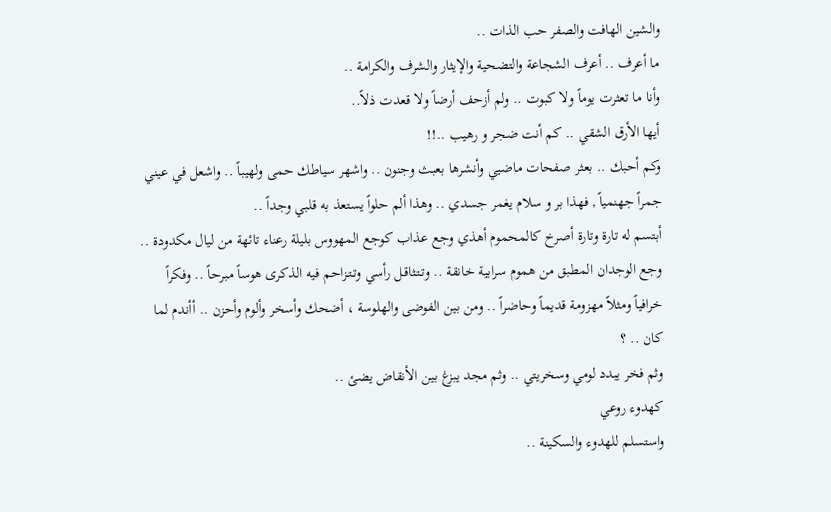والشين الهافت والصفر حب الذات ..
ما أعرف .. أعرف الشجاعة والتضحية والإيثار والشرف والكرامة ..
وأنا ما تعثرت يوماً ولا كبوت .. ولم أزحف أرضاً ولا قعدت ذلاً..
أيها الأرق الشقي .. كم أنت ضجر و رهيب ..!!
وكم أحبك .. بعثر صفحات ماضيي وأنشرها بعبث وجنون .. واشهر سياطك حمى ولهيباً .. واشعل في عيني جمراً جهنمياً , فهذا بر و سلام يغمر جسدي .. وهذا ألم حلواً يستعذ به قلبي وجداً ..
أبتسم له تارة وتارة أصرخ كالمحموم أهذي وجع عذاب كوجع المهووس بليلة رعناء تائهة من ليال مكدودة .. وجع الوجدان المطبق من هموم سرابية خانقة .. وتـتـثاقـل رأسي وتـتـزاحم فيه الذكرى هوساً مبرحاً .. وفكراً خرافياً ومثلاً مهزومة قديماً وحاضراً .. ومن بين الفوضى والهلوسة ، أضحك وأسخر وألوم وأحزن .. أأندم لما كان .. ؟
وثم فخر يبدد لومي وسخريتي .. وثم مجد يبزغ بين الأنقاض يضئ ..
كهدوء روعي
واستسلم للهدوء والسكينة ..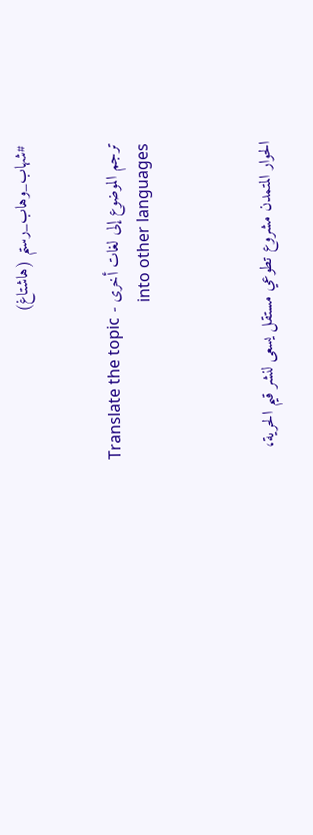#شهاب_وهاب_رستم (هاشتاغ)


ترجم الموضوع إلى لغات أخرى - Translate the topic into other languages



الحوار المتمدن مشروع تطوعي مستقل يسعى لنشر قيم الحرية،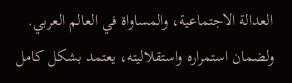العدالة الاجتماعية، والمساواة في العالم العربي. ولضمان استمراره واستقلاليته، يعتمد بشكل كامل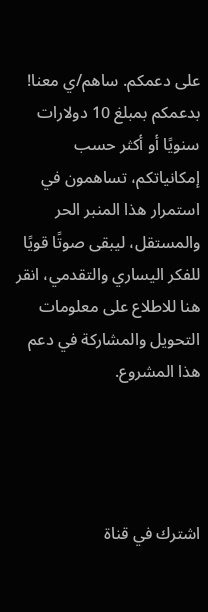على دعمكم. ساهم/ي معنا! بدعمكم بمبلغ 10 دولارات سنويًا أو أكثر حسب إمكانياتكم، تساهمون في استمرار هذا المنبر الحر والمستقل، ليبقى صوتًا قويًا للفكر اليساري والتقدمي، انقر هنا للاطلاع على معلومات التحويل والمشاركة في دعم هذا المشروع.




اشترك في قناة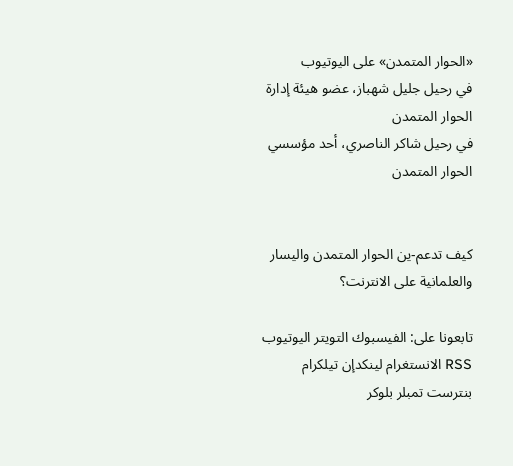«الحوار المتمدن» على اليوتيوب
في رحيل جليل شهباز، عضو هيئة إدارة الحوار المتمدن
في رحيل شاكر الناصري، أحد مؤسسي الحوار المتمدن


كيف تدعم-ين الحوار المتمدن واليسار والعلمانية على الانترنت؟

تابعونا على: الفيسبوك التويتر اليوتيوب RSS الانستغرام لينكدإن تيلكرام بنترست تمبلر بلوكر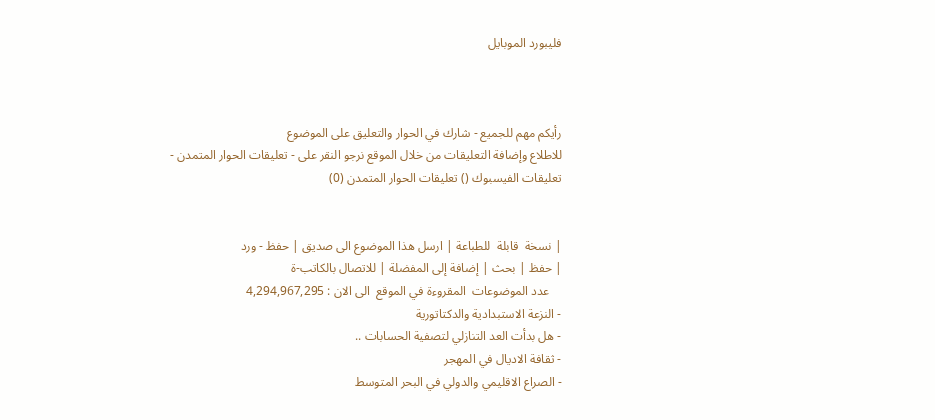فليبورد الموبايل



رأيكم مهم للجميع - شارك في الحوار والتعليق على الموضوع
للاطلاع وإضافة التعليقات من خلال الموقع نرجو النقر على - تعليقات الحوار المتمدن -
تعليقات الفيسبوك () تعليقات الحوار المتمدن (0)


| نسخة  قابلة  للطباعة | ارسل هذا الموضوع الى صديق | حفظ - ورد
| حفظ | بحث | إضافة إلى المفضلة | للاتصال بالكاتب-ة
    عدد الموضوعات  المقروءة في الموقع  الى الان : 4,294,967,295
- النزعة الاستبدادية والدكتاتورية
- هل بدأت العد التنازلي لتصفية الحسابات ..
- ثقافة الاديال في المهجر
- الصراع الاقليمي والدولي في البحر المتوسط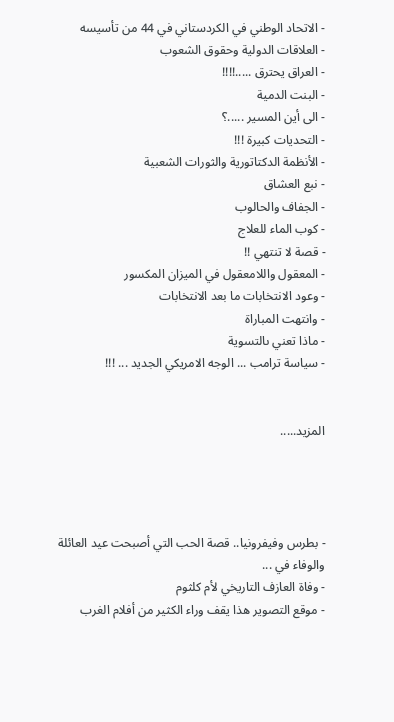- الاتحاد الوطني في الكردستاني في 44 من تأسيسه
- العلاقات الدولية وحقوق الشعوب
- العراق يحترق .....!!!!
- البنت الدمية
- الى أين المسير .....؟
- التحديات كبيرة !!!
- الأنظمة الدكتاتورية والثورات الشعبية
- نبع العشاق
- الجفاف والحالوب
- كوب الماء للعلاج
- قصة لا تنتهي !!
- المعقول واللامعقول في الميزان المكسور
- وعود الانتخابات ما بعد الانتخابات
- وانتهت المباراة
- ماذا تعني ىالتسوية
- سياسة ترامب ... الوجه الامريكي الجديد ... !!!


المزيد.....




- بطرس وفيفرونيا.. قصة الحب التي أصبحت عيد العائلة والوفاء في ...
- وفاة العازف التاريخي لأم كلثوم
- موقع التصوير هذا يقف وراء الكثير من أفلام الغرب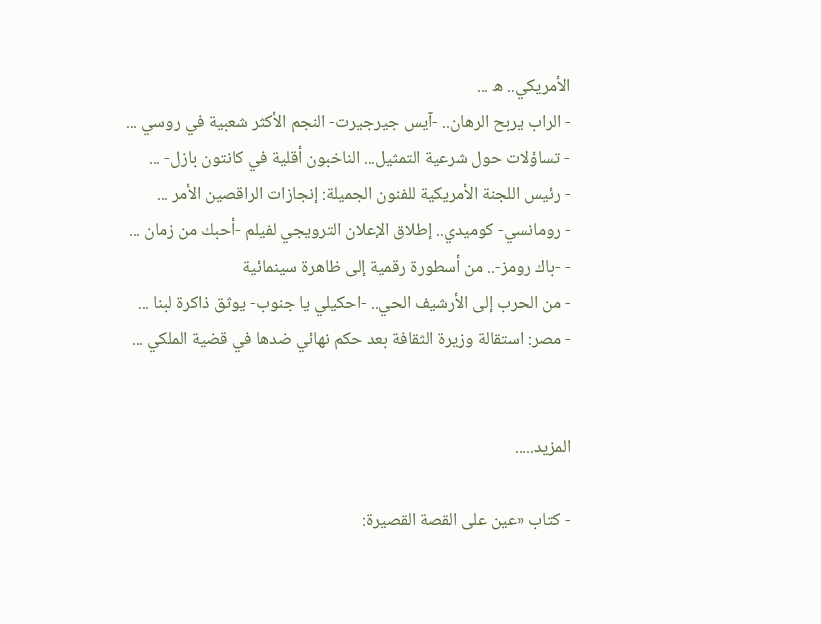الأمريكي.. ه ...
- الراب يربح الرهان.. -آيس جيرجيرت- النجم الأكثر شعبية في روسي ...
- تساؤلات حول شرعية التمثيل... الناخبون أقلية في كانتون بازل- ...
- رئيس اللجنة الأمريكية للفنون الجميلة: إنجازات الراقصين الأمر ...
- رومانسي- كوميدي.. إطلاق الإعلان الترويجي لفيلم -أحبك من زمان ...
- -باك رومز-.. من أسطورة رقمية إلى ظاهرة سينمائية
- من الحرب إلى الأرشيف الحي.. -احكيلي يا جنوب- يوثق ذاكرة لبنا ...
- مصر: استقالة وزيرة الثقافة بعد حكم نهائي ضدها في قضية الملكي ...


المزيد.....

- كتاب «عين على القصة القصيرة: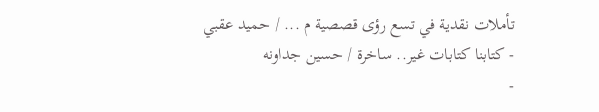تأملات نقدية في تسع رؤى قصصية م ... / حميد عقبي
- كتابنا كتابات غير.. ساخرة / حسين جداونه
-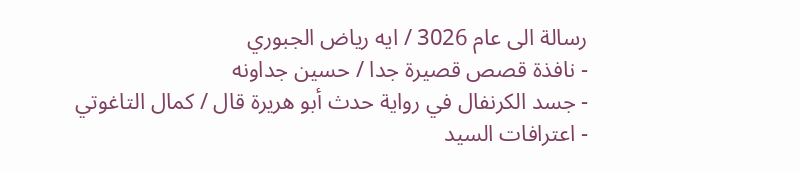رسالة الى عام 3026 / ايه رياض الجبوري
- نافذة قصص قصيرة جدا / حسين جداونه
- جسد الكرنفال في رواية حدث أبو هريرة قال / كمال التاغوتي
- اعترافات السيد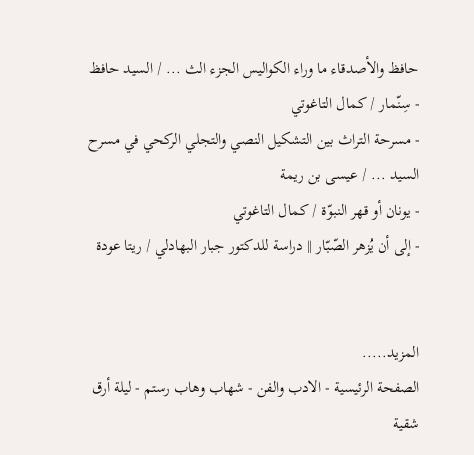حافظ والأصدقاء ما وراء الكواليس الجزء الث ... / السيد حافظ
- سِنّمار / كمال التاغوتي
- مسرحة التراث بين التشكيل النصي والتجلي الركحي في مسرح السيد ... / عيسى بن ريمة
- يونان أو قهر النبوّة / كمال التاغوتي
- إلى أن يُزهر الصّبّار || دراسة للدكتور جبار البهادلي / ريتا عودة


المزيد.....
الصفحة الرئيسية - الادب والفن - شهاب وهاب رستم - ليلة أرق شقية